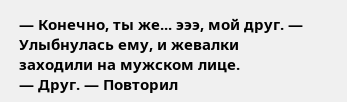— Конечно, ты же... эээ, мой друг. — Улыбнулась ему, и жевалки заходили на мужском лице.
— Друг. — Повторил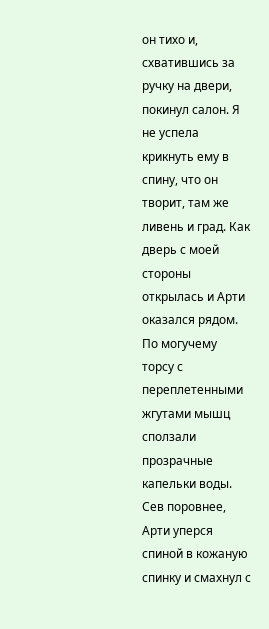он тихо и, схватившись за ручку на двери, покинул салон. Я не успела крикнуть ему в спину, что он творит, там же ливень и град. Как дверь с моей стороны открылась и Арти оказался рядом. По могучему торсу с переплетенными жгутами мышц сползали прозрачные капельки воды. Сев поровнее, Арти уперся спиной в кожаную спинку и смахнул с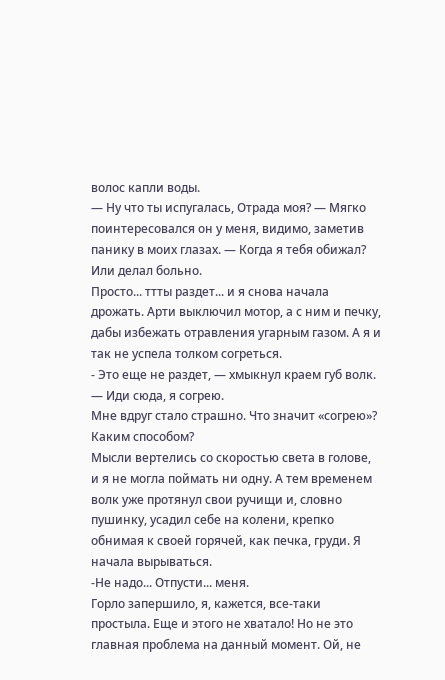волос капли воды.
— Ну что ты испугалась, Отрада моя? — Мягко поинтересовался он у меня, видимо, заметив панику в моих глазах. — Когда я тебя обижал? Или делал больно.
Просто... ттты раздет... и я снова начала дрожать. Арти выключил мотор, а с ним и печку, дабы избежать отравления угарным газом. А я и так не успела толком согреться.
- Это еще не раздет, — хмыкнул краем губ волк. — Иди сюда, я согрею.
Мне вдруг стало страшно. Что значит «согрею»? Каким способом?
Мысли вертелись со скоростью света в голове, и я не могла поймать ни одну. А тем временем волк уже протянул свои ручищи и, словно пушинку, усадил себе на колени, крепко обнимая к своей горячей, как печка, груди. Я начала вырываться.
-Не надо... Отпусти... меня.
Горло запершило, я, кажется, все-таки простыла. Еще и этого не хватало! Но не это главная проблема на данный момент. Ой, не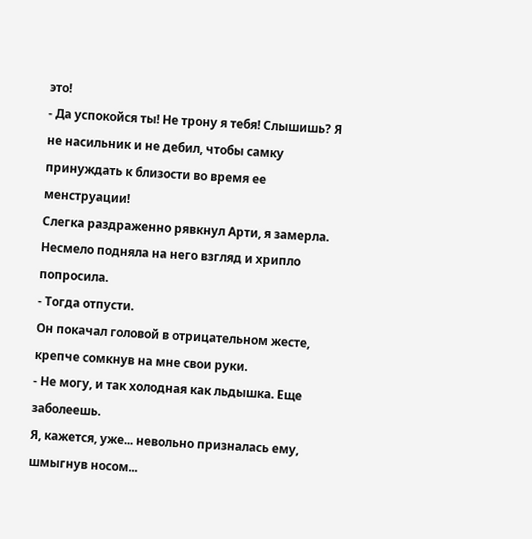это!
- Да успокойся ты! Не трону я тебя! Слышишь? Я не насильник и не дебил, чтобы самку принуждать к близости во время ее менструации!
Слегка раздраженно рявкнул Арти, я замерла. Несмело подняла на него взгляд и хрипло попросила.
- Тогда отпусти.
Он покачал головой в отрицательном жесте, крепче сомкнув на мне свои руки.
- Не могу, и так холодная как льдышка. Еще заболеешь.
Я, кажется, уже... невольно призналась ему, шмыгнув носом...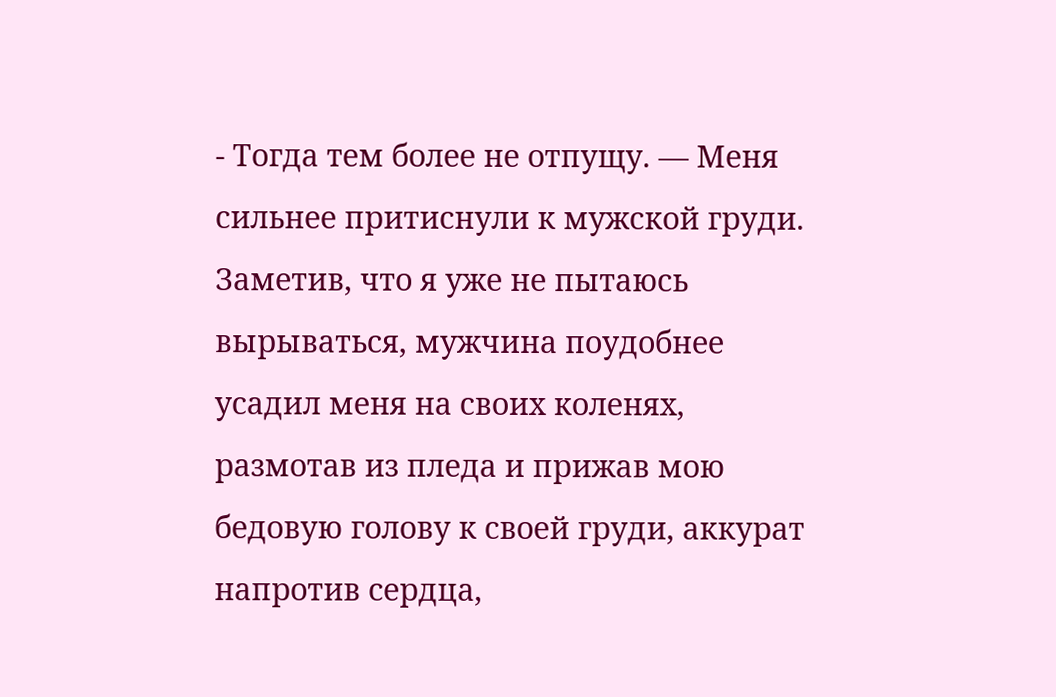- Тогда тем более не отпущу. — Меня сильнее притиснули к мужской груди. Заметив, что я уже не пытаюсь вырываться, мужчина поудобнее усадил меня на своих коленях, размотав из пледа и прижав мою бедовую голову к своей груди, аккурат напротив сердца,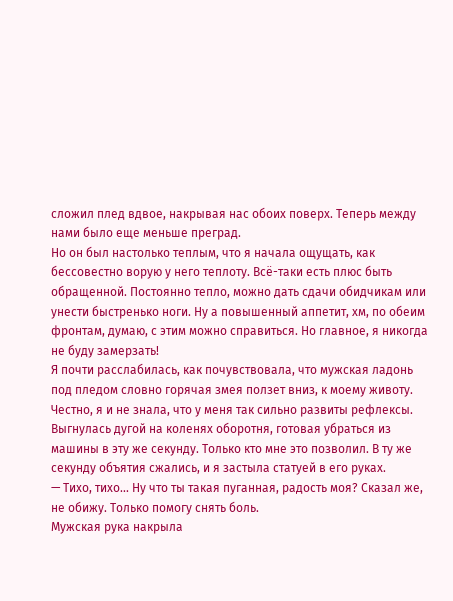сложил плед вдвое, накрывая нас обоих поверх. Теперь между нами было еще меньше преград.
Но он был настолько теплым, что я начала ощущать, как бессовестно ворую у него теплоту. Всё-таки есть плюс быть обращенной. Постоянно тепло, можно дать сдачи обидчикам или унести быстренько ноги. Ну а повышенный аппетит, хм, по обеим фронтам, думаю, с этим можно справиться. Но главное, я никогда не буду замерзать!
Я почти расслабилась, как почувствовала, что мужская ладонь под пледом словно горячая змея ползет вниз, к моему животу. Честно, я и не знала, что у меня так сильно развиты рефлексы. Выгнулась дугой на коленях оборотня, готовая убраться из машины в эту же секунду. Только кто мне это позволил. В ту же секунду объятия сжались, и я застыла статуей в его руках.
— Тихо, тихо... Ну что ты такая пуганная, радость моя? Сказал же, не обижу. Только помогу снять боль.
Мужская рука накрыла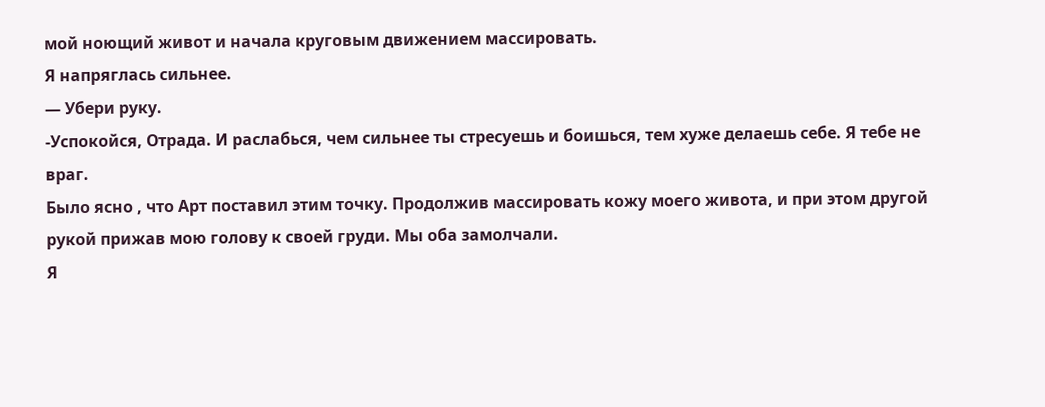мой ноющий живот и начала круговым движением массировать.
Я напряглась сильнее.
— Убери руку.
-Успокойся, Отрада. И раслабься, чем сильнее ты стресуешь и боишься, тем хуже делаешь себе. Я тебе не враг.
Было ясно , что Арт поставил этим точку. Продолжив массировать кожу моего живота, и при этом другой рукой прижав мою голову к своей груди. Мы оба замолчали.
Я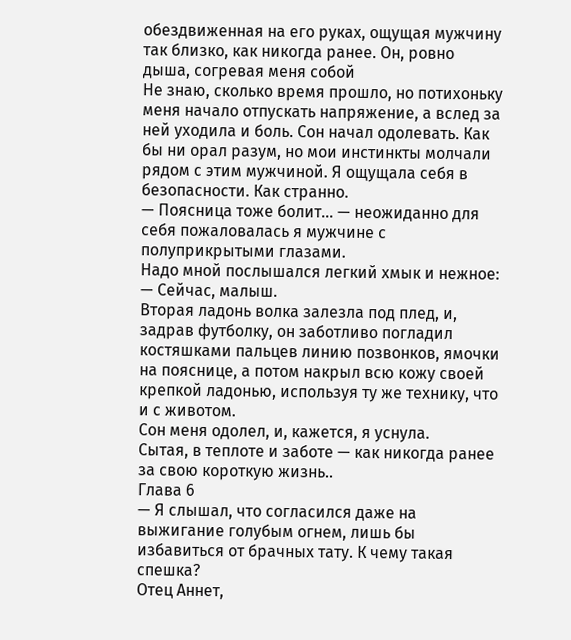обездвиженная на его руках, ощущая мужчину так близко, как никогда ранее. Он, ровно дыша, согревая меня собой
Не знаю, сколько время прошло, но потихоньку меня начало отпускать напряжение, а вслед за ней уходила и боль. Сон начал одолевать. Как бы ни орал разум, но мои инстинкты молчали рядом с этим мужчиной. Я ощущала себя в безопасности. Как странно.
— Поясница тоже болит... — неожиданно для себя пожаловалась я мужчине с полуприкрытыми глазами.
Надо мной послышался легкий хмык и нежное:
— Сейчас, малыш.
Вторая ладонь волка залезла под плед, и, задрав футболку, он заботливо погладил костяшками пальцев линию позвонков, ямочки на пояснице, а потом накрыл всю кожу своей крепкой ладонью, используя ту же технику, что и с животом.
Сон меня одолел, и, кажется, я уснула.
Сытая, в теплоте и заботе — как никогда ранее за свою короткую жизнь..
Глава 6
— Я слышал, что согласился даже на выжигание голубым огнем, лишь бы избавиться от брачных тату. К чему такая спешка?
Отец Аннет,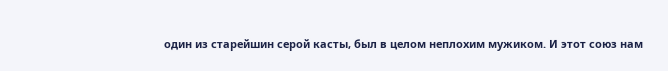один из старейшин серой касты, был в целом неплохим мужиком. И этот союз нам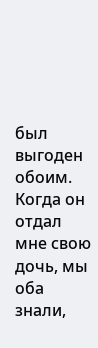был выгоден обоим.
Когда он отдал мне свою дочь, мы оба знали,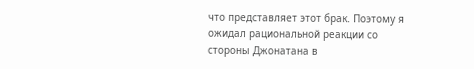что представляет этот брак. Поэтому я ожидал рациональной реакции со стороны Джонатана в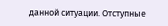данной ситуации. Отступные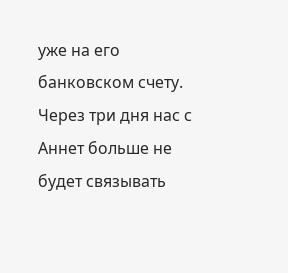уже на его банковском счету. Через три дня нас с Аннет больше не будет связывать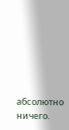абсолютно ничего.